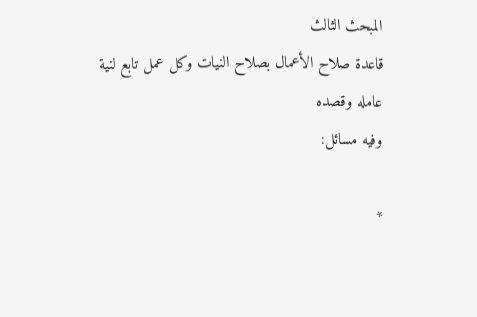المبحث الثالث
قاعدة صلاح الأعمال بصلاح النيات وكل عمل تابع لنية عامله وقصده
وفيه مسائل:

*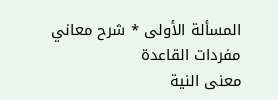المسألة الأولى * شرح معاني مفردات القاعدة
معنى النية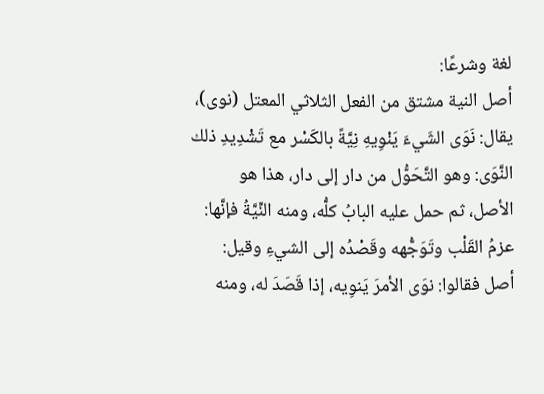لغة وشرعًا:
أصل النية مشتق من الفعل الثلاثي المعتل (نوى)، يقال: نَوَى الشَيءَ يَنْوِيهِ نِيَّةً بالكَسْر مع تَشْدِيدِ ذلك النَّوَى: وهو التَّحَوُّل من دار إلى دار، هذا هو الأصل، ثم حمل عليه البابُ كلُّه، ومنه النِّيَّةُ فإنَّها: عزمُ القَلْب وتَوَجُّهه وقَصْدُه إلى الشيءِ وقيل: أصل فقالوا: نوَى الأمرَ يَنوِيه، إذا قَصَدَ له، ومنه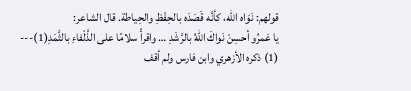قولهم: نَوَاه الله، كأنَّه قَصَدَه بالحِفْظِ والحِياطة. قال الشاعر:
يا عَمرُو أحسِنْ نَواكَ اللّهُ بالرَّشَدِ … واقرأْ سلامًا على الذَّلْفاءِ بالثَّمَدِ(1)---
(1) ذكره الأزهري وابن فارس ولم أقف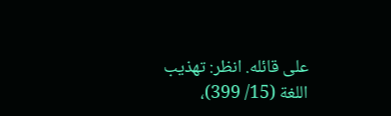على قائله. انظر: تهذيب اللغة (15/ 399)،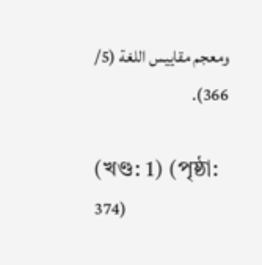ومعجم مقاييس اللغة (5/ 366).

(খণ্ড: 1) (পৃষ্ঠা: 374)